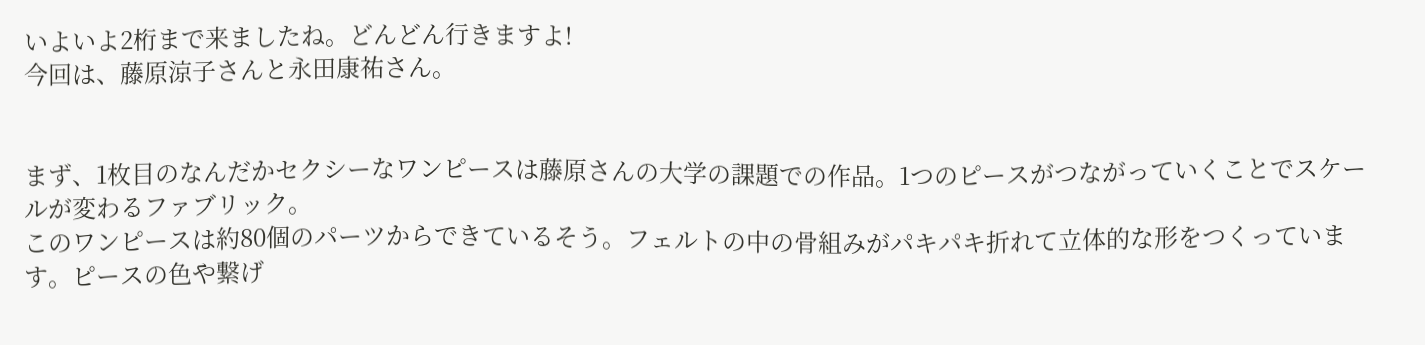いよいよ2桁まで来ましたね。どんどん行きますよ!
今回は、藤原涼子さんと永田康祐さん。


まず、1枚目のなんだかセクシーなワンピースは藤原さんの大学の課題での作品。1つのピースがつながっていくことでスケールが変わるファブリック。
このワンピースは約80個のパーツからできているそう。フェルトの中の骨組みがパキパキ折れて立体的な形をつくっています。ピースの色や繋げ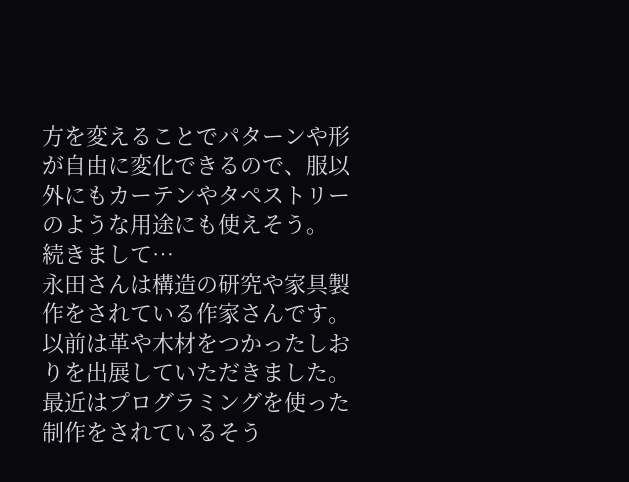方を変えることでパターンや形が自由に変化できるので、服以外にもカーテンやタペストリーのような用途にも使えそう。
続きまして…
永田さんは構造の研究や家具製作をされている作家さんです。以前は革や木材をつかったしおりを出展していただきました。
最近はプログラミングを使った制作をされているそう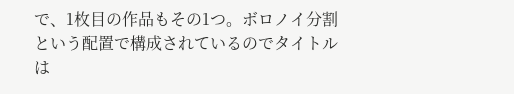で、1枚目の作品もその1つ。ボロノイ分割という配置で構成されているのでタイトルは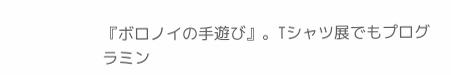『ボロノイの手遊び』。Tシャツ展でもプログラミン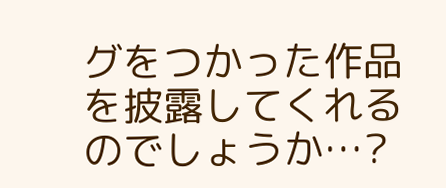グをつかった作品を披露してくれるのでしょうか…?